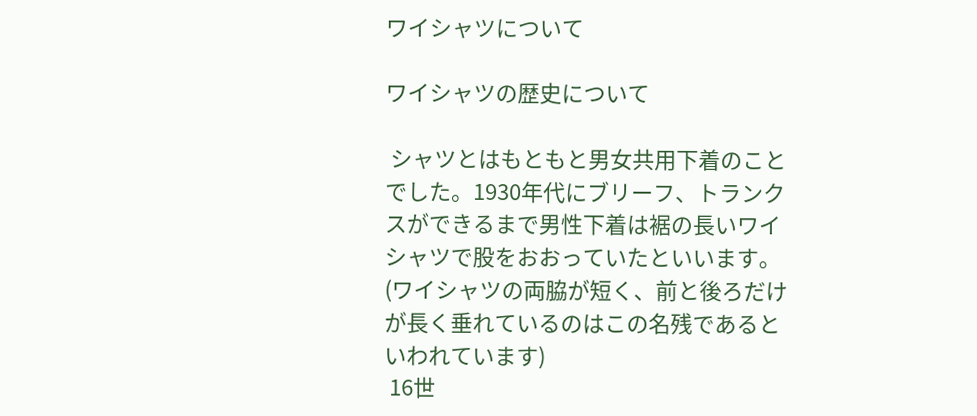ワイシャツについて

ワイシャツの歴史について

 シャツとはもともと男女共用下着のことでした。1930年代にブリーフ、トランクスができるまで男性下着は裾の長いワイシャツで股をおおっていたといいます。(ワイシャツの両脇が短く、前と後ろだけが長く垂れているのはこの名残であるといわれています)
 16世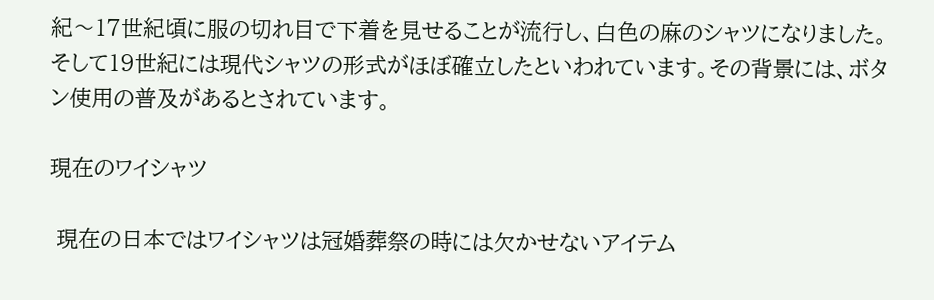紀〜17世紀頃に服の切れ目で下着を見せることが流行し、白色の麻のシャツになりました。そして19世紀には現代シャツの形式がほぼ確立したといわれています。その背景には、ボタン使用の普及があるとされています。

現在のワイシャツ

 現在の日本ではワイシャツは冠婚葬祭の時には欠かせないアイテム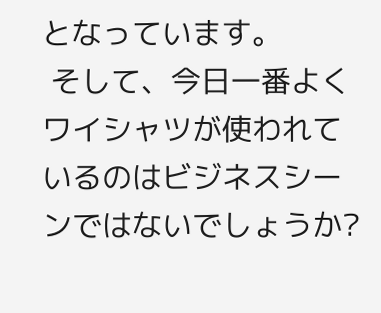となっています。
 そして、今日一番よくワイシャツが使われているのはビジネスシーンではないでしょうか?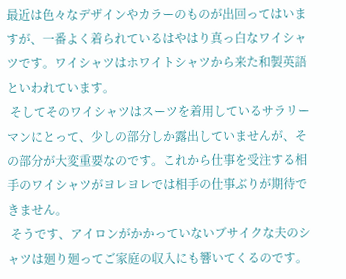最近は色々なデザインやカラーのものが出回ってはいますが、一番よく着られているはやはり真っ白なワイシャツです。ワイシャツはホワイトシャツから来た和製英語といわれています。
 そしてそのワイシャツはスーツを着用しているサラリーマンにとって、少しの部分しか露出していませんが、その部分が大変重要なのです。これから仕事を受注する相手のワイシャツがヨレヨレでは相手の仕事ぶりが期待できません。
 そうです、アイロンがかかっていないブサイクな夫のシャツは廻り廻ってご家庭の収入にも響いてくるのです。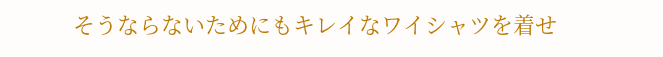そうならないためにもキレイなワイシャツを着せ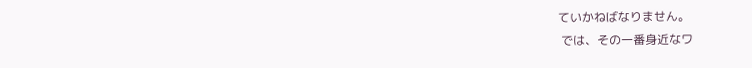ていかねばなりません。
 では、その一番身近なワ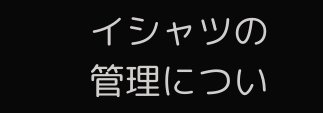イシャツの管理につい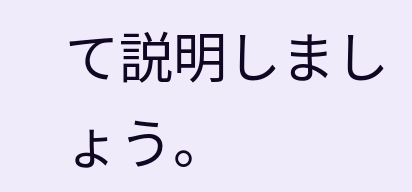て説明しましょう。